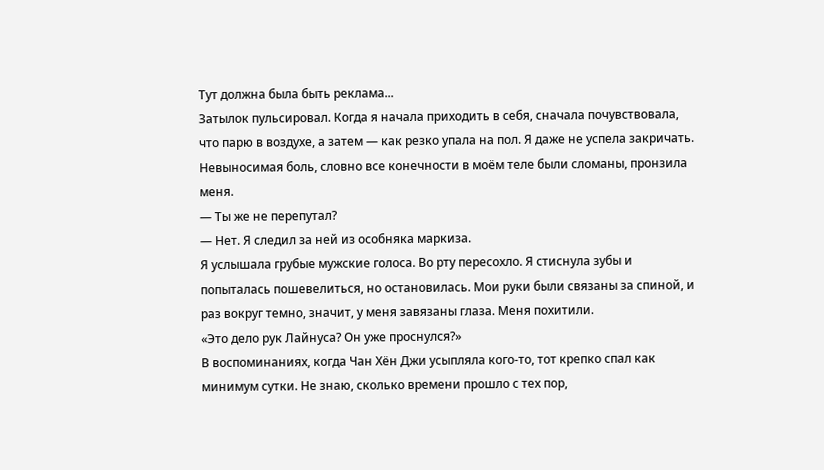Тут должна была быть реклама...
Затылок пульсировал. Когда я начала приходить в себя, сначала почувствовала, что парю в воздухе, а затем — как резко упала на пол. Я даже не успела закричать. Невыносимая боль, словно все конечности в моём теле были сломаны, пронзила меня.
— Ты же не перепутал?
— Нет. Я следил за ней из особняка маркиза.
Я услышала грубые мужские голоса. Во рту пересохло. Я стиснула зубы и попыталась пошевелиться, но остановилась. Мои руки были связаны за спиной, и раз вокруг темно, значит, у меня завязаны глаза. Меня похитили.
«Это дело рук Лайнуса? Он уже проснулся?»
В воспоминаниях, когда Чан Хён Джи усыпляла кого-то, тот крепко спал как минимум сутки. Не знаю, сколько времени прошло с тех пор,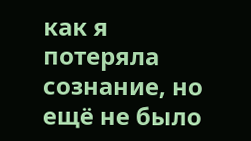как я потеряла сознание, но ещё не было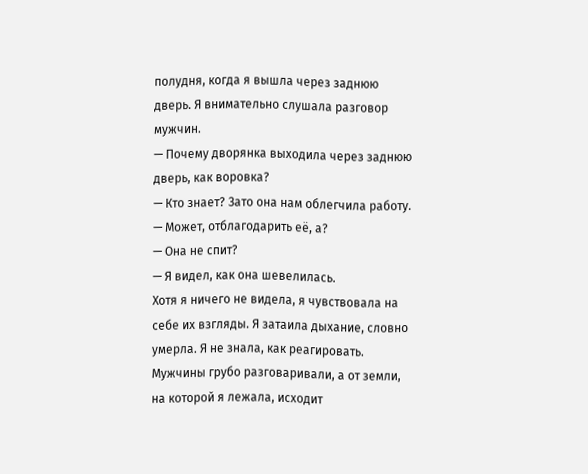полудня, когда я вышла через заднюю дверь. Я внимательно слушала разговор мужчин.
— Почему дворянка выходила через заднюю дверь, как воровка?
— Кто знает? Зато она нам облегчила работу.
— Может, отблагодарить её, а?
— Она не спит?
— Я видел, как она шевелилась.
Хотя я ничего не видела, я чувствовала на себе их взгляды. Я затаила дыхание, словно умерла. Я не знала, как реагировать. Мужчины грубо разговаривали, а от земли, на которой я лежала, исходит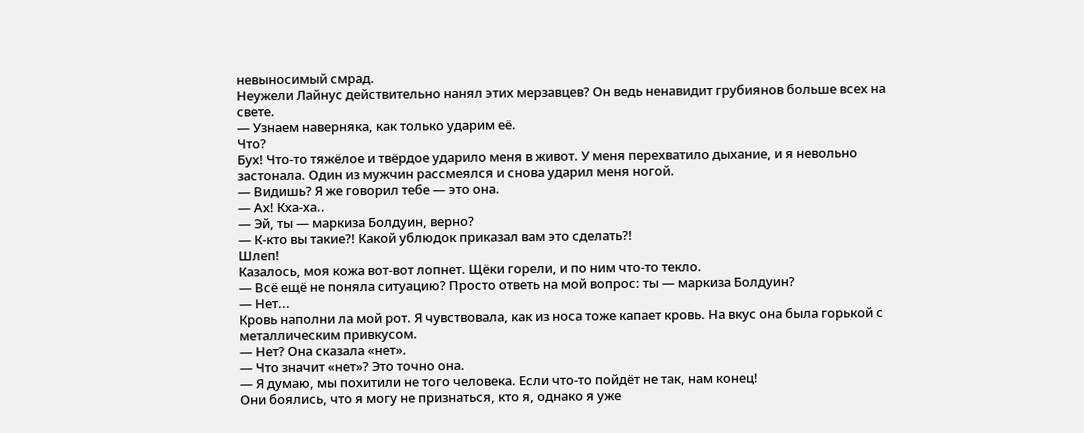невыносимый смрад.
Неужели Лайнус действительно нанял этих мерзавцев? Он ведь ненавидит грубиянов больше всех на свете.
— Узнаем наверняка, как только ударим её.
Что?
Бух! Что-то тяжёлое и твёрдое ударило меня в живот. У меня перехватило дыхание, и я невольно застонала. Один из мужчин рассмеялся и снова ударил меня ногой.
— Видишь? Я же говорил тебе — это она.
— Ах! Кха-ха..
— Эй, ты — маркиза Болдуин, верно?
— К-кто вы такие?! Какой ублюдок приказал вам это сделать?!
Шлеп!
Казалось, моя кожа вот-вот лопнет. Щёки горели, и по ним что-то текло.
— Всё ещё не поняла ситуацию? Просто ответь на мой вопрос: ты — маркиза Болдуин?
— Нет...
Кровь наполни ла мой рот. Я чувствовала, как из носа тоже капает кровь. На вкус она была горькой с металлическим привкусом.
— Нет? Она сказала «нет».
— Что значит «нет»? Это точно она.
— Я думаю, мы похитили не того человека. Если что-то пойдёт не так, нам конец!
Они боялись, что я могу не признаться, кто я, однако я уже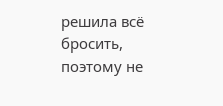решила всё бросить, поэтому не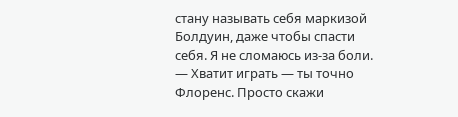стану называть себя маркизой Болдуин, даже чтобы спасти себя. Я не сломаюсь из-за боли.
— Хватит играть — ты точно Флоренс. Просто скажи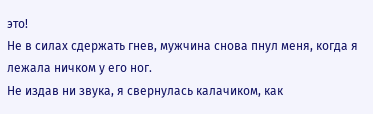это!
Не в силах сдержать гнев, мужчина снова пнул меня, когда я лежала ничком у его ног.
Не издав ни звука, я свернулась калачиком, как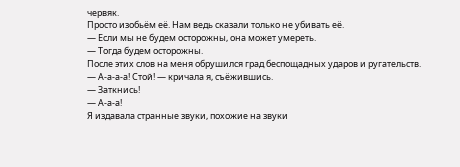червяк.
Просто изобьём её. Нам ведь сказали только не убивать её.
— Если мы не будем осторожны, она может умереть.
— Тогда будем осторожны.
После этих слов на меня обрушился град беспощадных ударов и ругательств.
— А-а-а-а! Стой! — кричала я, съёжившись.
— Заткнись!
— А-а-а!
Я издавала странные звуки, похожие на звуки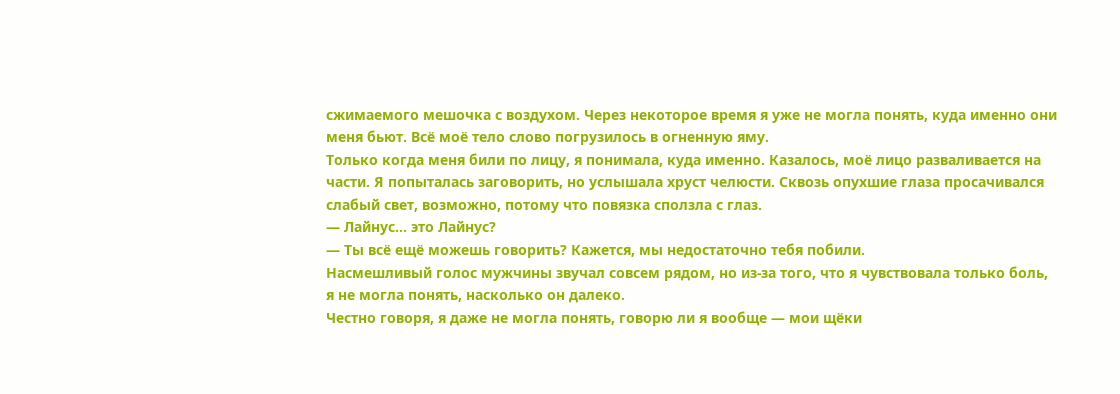сжимаемого мешочка с воздухом. Через некоторое время я уже не могла понять, куда именно они меня бьют. Всё моё тело слово погрузилось в огненную яму.
Только когда меня били по лицу, я понимала, куда именно. Казалось, моё лицо разваливается на части. Я попыталась заговорить, но услышала хруст челюсти. Сквозь опухшие глаза просачивался слабый свет, возможно, потому что повязка сползла с глаз.
— Лайнус... это Лайнус?
— Ты всё ещё можешь говорить? Кажется, мы недостаточно тебя побили.
Насмешливый голос мужчины звучал совсем рядом, но из-за того, что я чувствовала только боль, я не могла понять, насколько он далеко.
Честно говоря, я даже не могла понять, говорю ли я вообще — мои щёки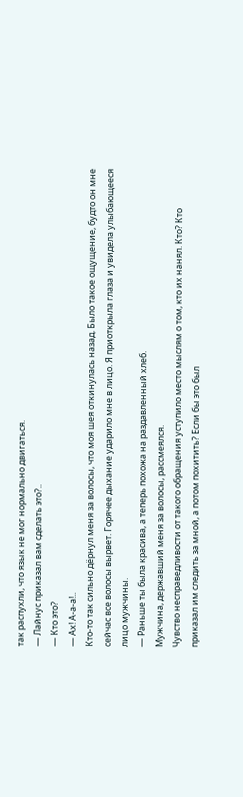так распухли, что язык не мог нормально двигаться.
— Лайнус приказал вам сделать это?..
— Кто это?
— Ах! А-а-а!..
Кто-то так сильно дёрнул меня за волосы, что моя шея откинулась назад. Было такое ощущение, будто он мне сейчас все волосы вырвет. Горячее дыхание ударило мне в лицо. Я приоткрыла глаза и увидела улыбающееся лицо мужчины.
— Раньше ты была красива, а теперь похожа на раздавленный хлеб.
Мужчина, державший меня за волосы, рассмеялся.
Чувство несправедливости от такого обращения уступило место мыслям о том, кто их нанял. Кто? Кто приказал им следить за мной, а потом похитить? Если бы это был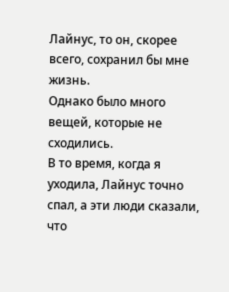Лайнус, то он, скорее всего, сохранил бы мне жизнь.
Однако было много вещей, которые не сходились.
В то время, когда я уходила, Лайнус точно спал, а эти люди сказали, что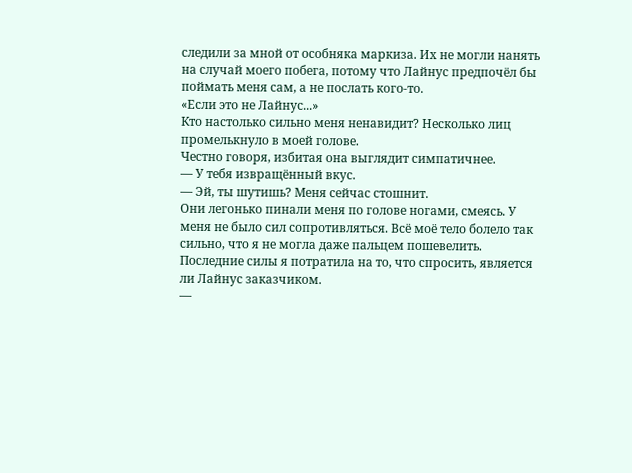следили за мной от особняка маркиза. Их не могли нанять на случай моего побега, потому что Лайнус предпочёл бы поймать меня сам, а не послать кого-то.
«Если это не Лайнус...»
Кто настолько сильно меня ненавидит? Несколько лиц промелькнуло в моей голове.
Честно говоря, избитая она выглядит симпатичнее.
— У тебя извращённый вкус.
— Эй, ты шутишь? Меня сейчас стошнит.
Они легонько пинали меня по голове ногами, смеясь. У меня не было сил сопротивляться. Всё моё тело болело так сильно, что я не могла даже пальцем пошевелить. Последние силы я потратила на то, что спросить, является ли Лайнус заказчиком.
—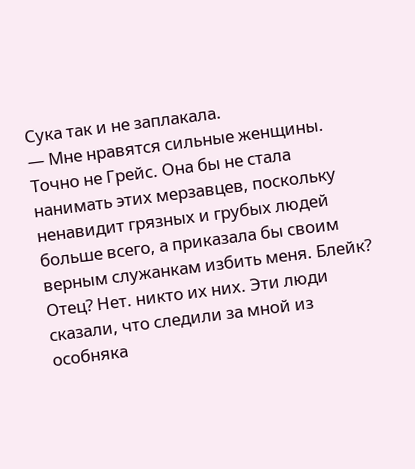Сука так и не заплакала.
— Мне нравятся сильные женщины.
Точно не Грейс. Она бы не стала нанимать этих мерзавцев, поскольку ненавидит грязных и грубых людей больше всего, а приказала бы своим верным служанкам избить меня. Блейк? Отец? Нет. никто их них. Эти люди сказали, что следили за мной из особняка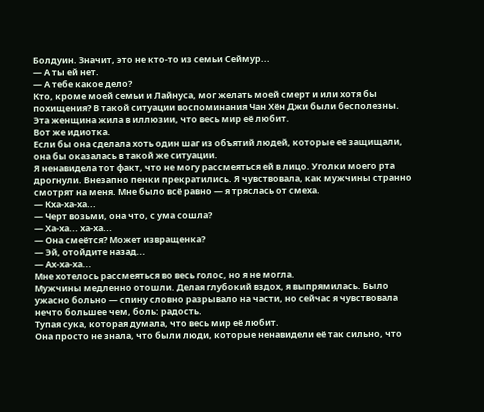Болдуин. Значит, это не кто-то из семьи Сеймур...
— А ты ей нет.
— А тебе какое дело?
Кто, кроме моей семьи и Лайнуса, мог желать моей смерт и или хотя бы похищения? В такой ситуации воспоминания Чан Хён Джи были бесполезны. Эта женщина жила в иллюзии, что весь мир её любит.
Вот же идиотка.
Если бы она сделала хоть один шаг из объятий людей, которые её защищали, она бы оказалась в такой же ситуации.
Я ненавидела тот факт, что не могу рассмеяться ей в лицо. Уголки моего рта дрогнули. Внезапно пенки прекратились. Я чувствовала, как мужчины странно смотрят на меня. Мне было всё равно — я тряслась от смеха.
— Кха-ха-ха...
— Черт возьми, она что, с ума сошла?
— Ха-ха... ха-ха...
— Она смеётся? Может извращенка?
— Эй, отойдите назад...
— Ах-ха-ха...
Мне хотелось рассмеяться во весь голос, но я не могла.
Мужчины медленно отошли. Делая глубокий вздох, я выпрямилась. Было ужасно больно — спину словно разрывало на части, но сейчас я чувствовала нечто большее чем, боль: радость.
Тупая сука, которая думала, что весь мир её любит.
Она просто не знала, что были люди, которые ненавидели её так сильно, что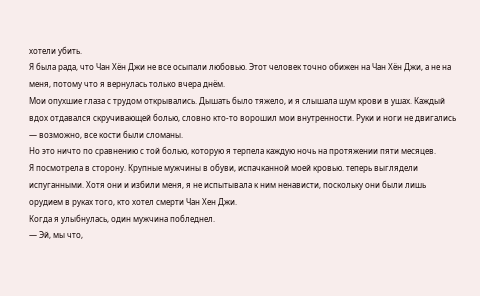хотели убить.
Я была рада, что Чан Хён Джи не все осыпали любовью. Этот человек точно обижен на Чан Хён Джи, а не на меня, потому что я вернулась только вчера днём.
Мои опухшие глаза с трудом открывались. Дышать было тяжело, и я слышала шум крови в ушах. Каждый вдох отдавался скручивающей болью, словно кто-то ворошил мои внутренности. Руки и ноги не двигались — возможно, все кости были сломаны.
Но это ничто по сравнению с той болью, которую я терпела каждую ночь на протяжении пяти месяцев.
Я посмотрела в сторону. Крупные мужчины в обуви, испачканной моей кровью. теперь выглядели испуганными. Хотя они и избили меня, я не испытывала к ним ненависти, поскольку они были лишь орудием в руках того, кто хотел смерти Чан Хен Джи.
Когда я улыбнулась, один мужчина побледнел.
— Эй, мы что,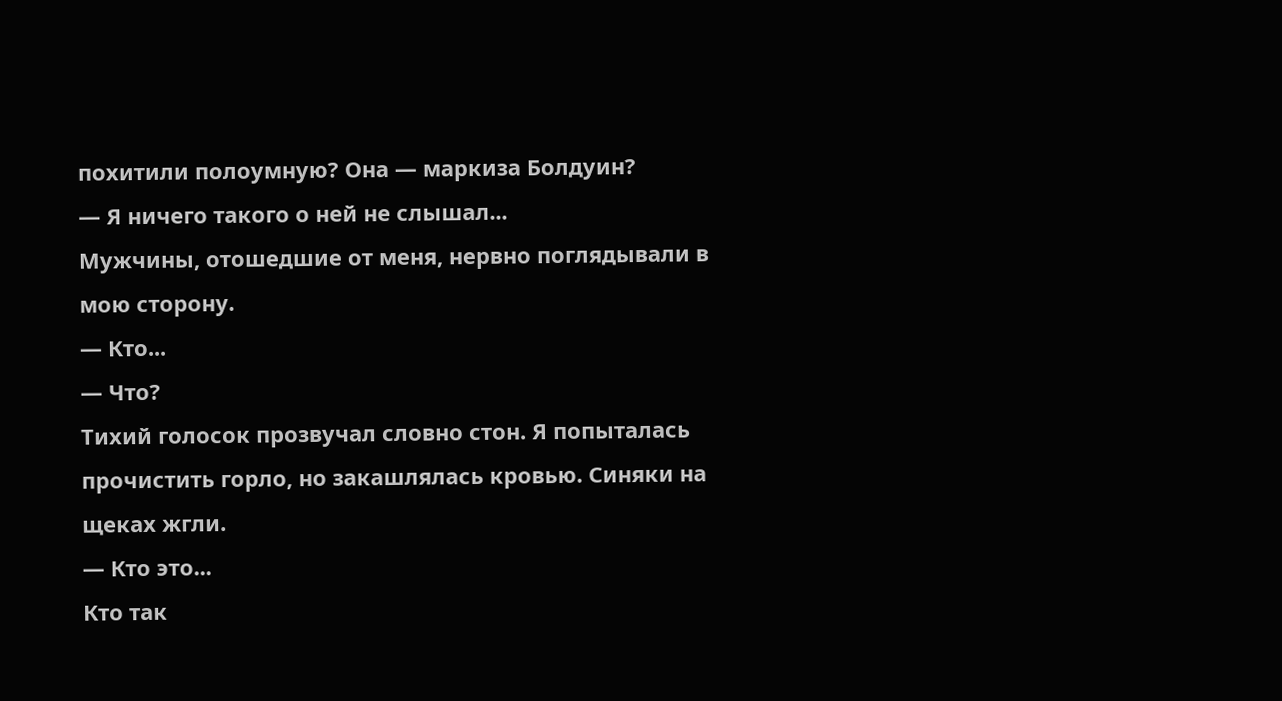похитили полоумную? Она — маркиза Болдуин?
— Я ничего такого о ней не слышал...
Мужчины, отошедшие от меня, нервно поглядывали в мою сторону.
— Кто...
— Что?
Тихий голосок прозвучал словно стон. Я попыталась прочистить горло, но закашлялась кровью. Синяки на щеках жгли.
— Кто это...
Кто так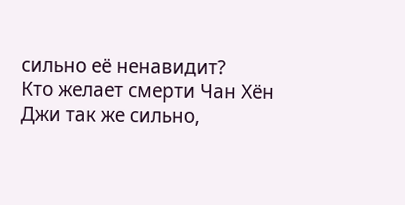сильно её ненавидит?
Кто желает смерти Чан Хён Джи так же сильно,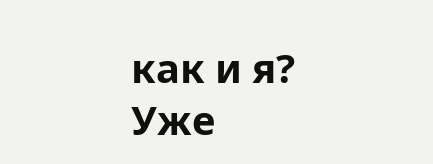как и я?
Уже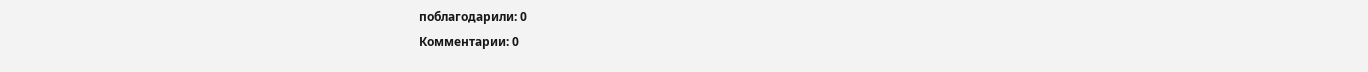поблагодарили: 0
Комментарии: 0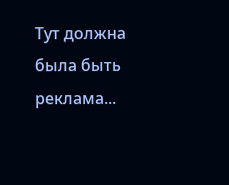Тут должна была быть реклама...